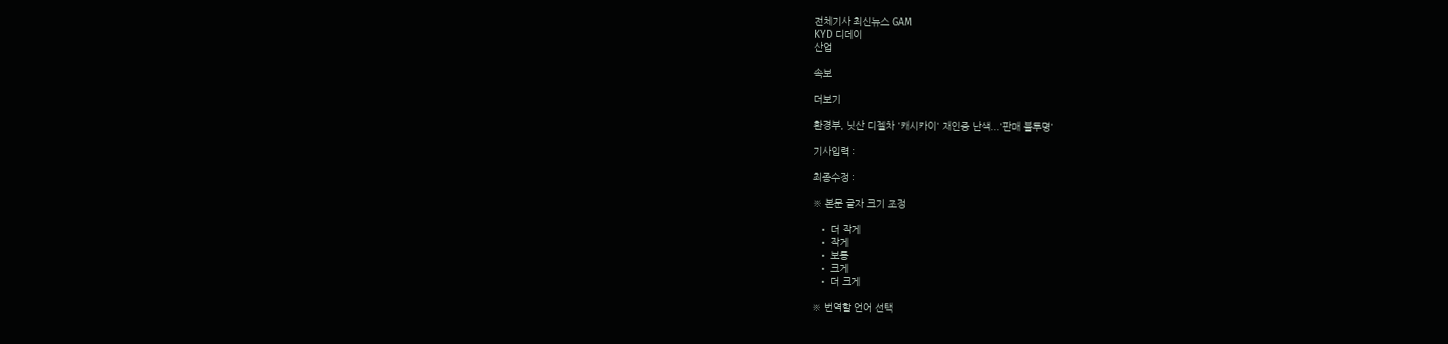전체기사 최신뉴스 GAM
KYD 디데이
산업

속보

더보기

환경부, 닛산 디젤차 '캐시카이' 재인증 난색...'판매 불투명'

기사입력 :

최종수정 :

※ 본문 글자 크기 조정

  • 더 작게
  • 작게
  • 보통
  • 크게
  • 더 크게

※ 번역할 언어 선택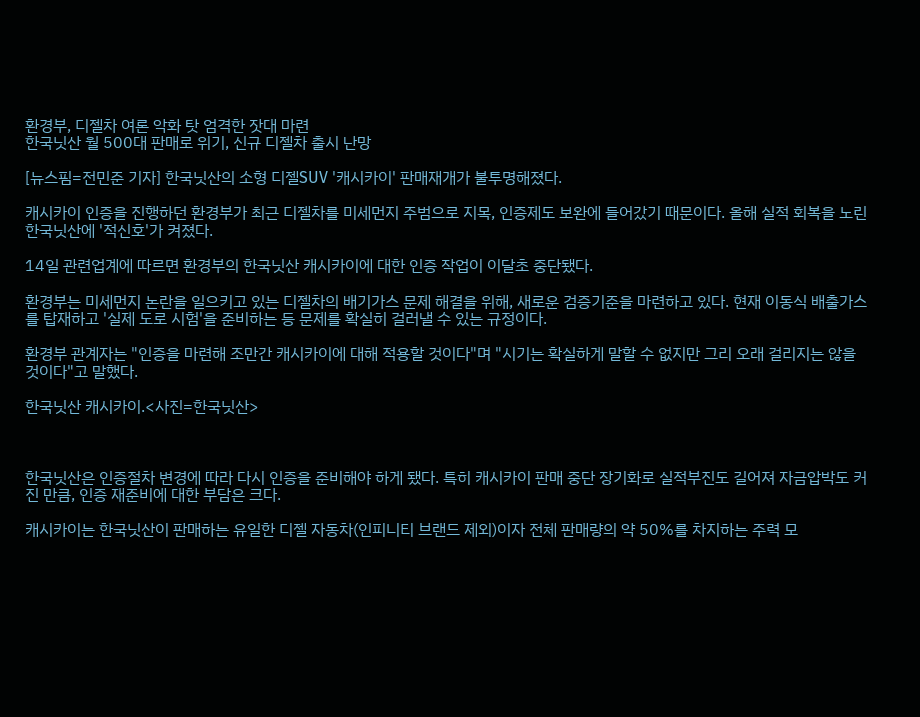환경부, 디젤차 여론 악화 탓 엄격한 잣대 마련
한국닛산 월 500대 판매로 위기, 신규 디젤차 출시 난망

[뉴스핌=전민준 기자] 한국닛산의 소형 디젤SUV '캐시카이' 판매재개가 불투명해졌다.

캐시카이 인증을 진행하던 환경부가 최근 디젤차를 미세먼지 주범으로 지목, 인증제도 보완에 들어갔기 때문이다. 올해 실적 회복을 노린 한국닛산에 '적신호'가 켜졌다.

14일 관련업계에 따르면 환경부의 한국닛산 캐시카이에 대한 인증 작업이 이달초 중단됐다.

환경부는 미세먼지 논란을 일으키고 있는 디젤차의 배기가스 문제 해결을 위해, 새로운 검증기준을 마련하고 있다. 현재 이동식 배출가스를 탑재하고 '실제 도로 시험'을 준비하는 등 문제를 확실히 걸러낼 수 있는 규정이다.

환경부 관계자는 "인증을 마련해 조만간 캐시카이에 대해 적용할 것이다"며 "시기는 확실하게 말할 수 없지만 그리 오래 걸리지는 않을 것이다"고 말했다.

한국닛산 캐시카이.<사진=한국닛산>



한국닛산은 인증절차 변경에 따라 다시 인증을 준비해야 하게 됐다. 특히 캐시카이 판매 중단 장기화로 실적부진도 길어져 자금압박도 커진 만큼, 인증 재준비에 대한 부담은 크다.

캐시카이는 한국닛산이 판매하는 유일한 디젤 자동차(인피니티 브랜드 제외)이자 전체 판매량의 약 50%를 차지하는 주력 모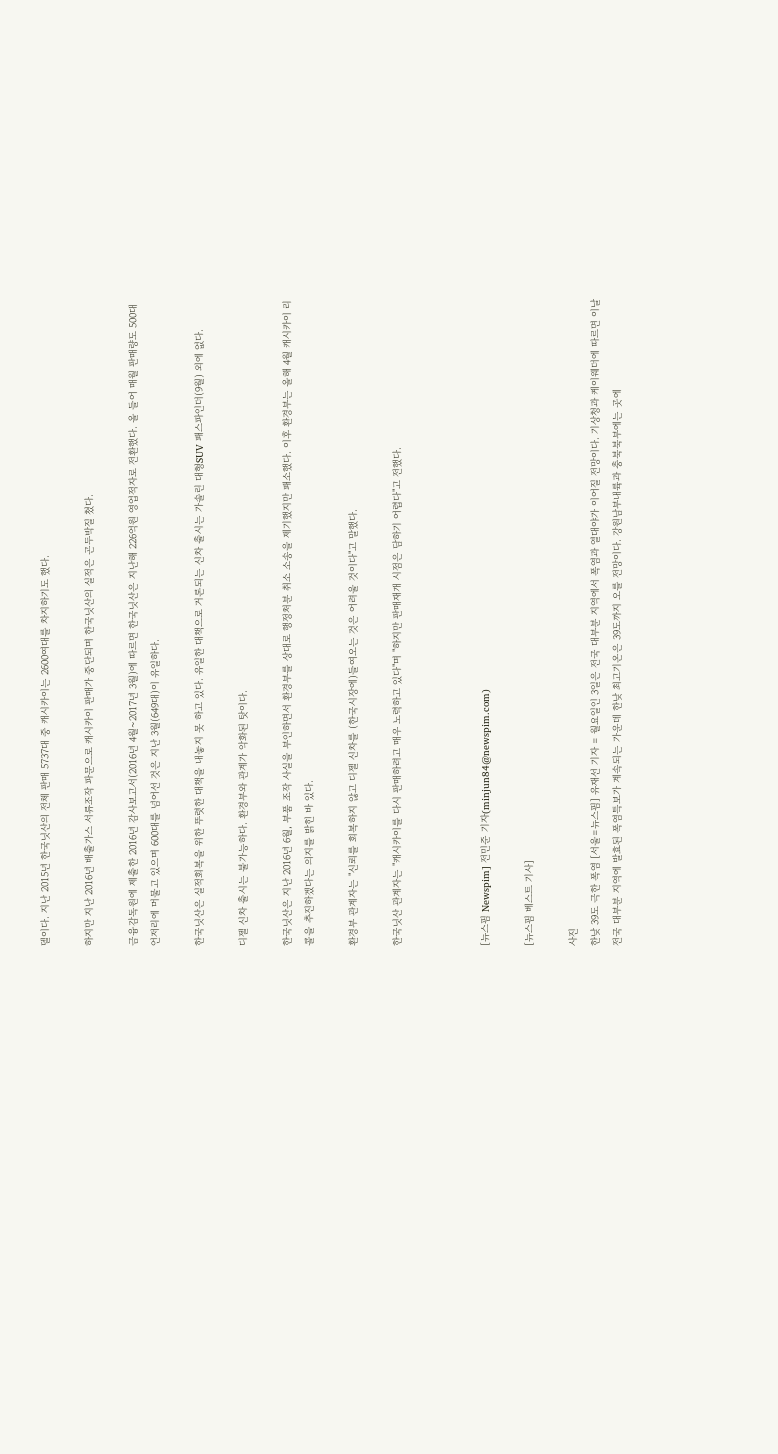델이다. 지난 2015년 한국닛산의 전체 판매 5737대 중 캐시카이는 2600여대를 차지하기도 했다.

하지만 지난 2016년 배출가스 서류조작 파문으로 캐시카이 판매가 중단되며 한국닛산의 실적은 곤두박질 쳤다.

금융감독원에 제출한 2016년 감사보고서(2016년 4월~2017년 3월)에 따르면 한국닛산은 지난해 226억원 영업적자로 전환했다. 올 들어 매월 판매량도 500대 언저리에 머물고 있으며 600대를 넘어선 것은 지난 3월(649대)이 유일하다.

한국닛산은 실적회복을 위한 뚜렷한 대책을 내놓지 못 하고 있다. 유일한 대책으로 거론되는 신차 출시는 가솔린 대형SUV 패스파인더(9월) 외에 없다.

디젤 신차 출시는 불가능하다. 환경부와 관계가 악화된 탓이다.

한국닛산은 지난 2016년 6월, 부품 조작 사실을 부인하면서 환경부를 상대로 행정처분 취소 소송을 제기했지만 패소했다. 이후 환경부는 올해 4월 캐시카이 리콜을 추진하겠다는 의지를 밝힌 바 있다.

환경부 관계자는 "신뢰를 회복하지 않고 디젤 신차를 (한국시장에)들여오는 것은 어려울 것이다"고 말했다.

한국닛산 관계자는 "캐시카이를 다시 판매하려고 매우 노력하고 있다"며 "하지만 판매재개 시점은 담하기 어렵다"고 전했다.



[뉴스핌 Newspim] 전민준 기자(minjun84@newspim.com)

[뉴스핌 베스트 기사]

사진
한낮 39도 극한 폭염 [서울=뉴스핌] 유재선 기자 = 월요일인 3일은 전국 대부분 지역에서 폭염과 열대야가 이어질 전망이다. 기상청과 케이웨더에 따르면 이날 전국 대부분 지역에 발효된 폭염특보가 계속되는 가운데 한낮 최고기온은 39도까지 오를 전망이다. 강원남부내륙과 충북북부에는 곳에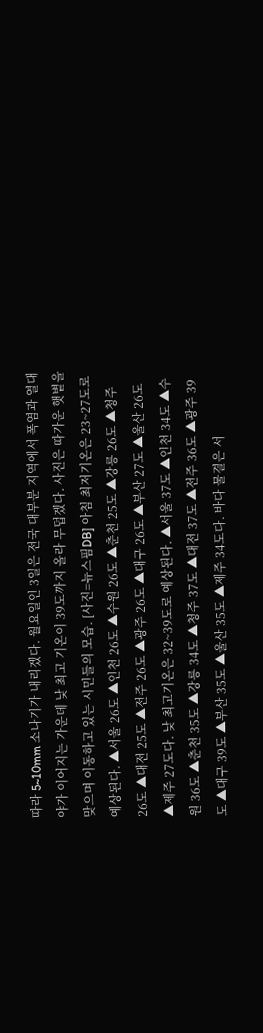따라 5~10mm 소나기가 내리겠다. 월요일인 3일은 전국 대부분 지역에서 폭염과 열대야가 이어지는 가운데 낮 최고 기온이 39도까지 올라 무덥겠다. 사진은 따가운 햇볕을 맞으며 이동하고 있는 시민들의 모습. [사진=뉴스핌DB] 아침 최저기온은 23~27도로 예상된다. ▲서울 26도 ▲인천 26도 ▲수원 26도 ▲춘천 25도 ▲강릉 26도 ▲청주 26도 ▲대전 25도 ▲전주 26도 ▲광주 26도 ▲대구 26도 ▲부산 27도 ▲울산 26도 ▲제주 27도다. 낮 최고기온은 32~39도로 예상된다. ▲서울 37도 ▲인천 34도 ▲수원 36도 ▲춘천 35도 ▲강릉 34도 ▲청주 37도 ▲대전 37도 ▲전주 36도 ▲광주 39도 ▲대구 39도 ▲부산 35도 ▲울산 35도 ▲제주 34도다. 바다 물결은 서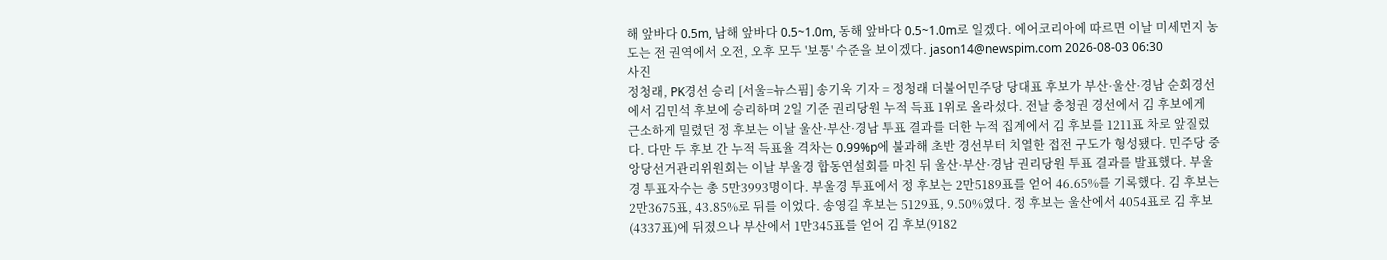해 앞바다 0.5m, 남해 앞바다 0.5~1.0m, 동해 앞바다 0.5~1.0m로 일겠다. 에어코리아에 따르면 이날 미세먼지 농도는 전 권역에서 오전, 오후 모두 '보통' 수준을 보이겠다. jason14@newspim.com 2026-08-03 06:30
사진
정청래, PK경선 승리 [서울=뉴스핌] 송기욱 기자 = 정청래 더불어민주당 당대표 후보가 부산·울산·경남 순회경선에서 김민석 후보에 승리하며 2일 기준 권리당원 누적 득표 1위로 올라섰다. 전날 충청권 경선에서 김 후보에게 근소하게 밀렸던 정 후보는 이날 울산·부산·경남 투표 결과를 더한 누적 집계에서 김 후보를 1211표 차로 앞질렀다. 다만 두 후보 간 누적 득표율 격차는 0.99%p에 불과해 초반 경선부터 치열한 접전 구도가 형성됐다. 민주당 중앙당선거관리위원회는 이날 부울경 합동연설회를 마친 뒤 울산·부산·경남 권리당원 투표 결과를 발표했다. 부울경 투표자수는 총 5만3993명이다. 부울경 투표에서 정 후보는 2만5189표를 얻어 46.65%를 기록했다. 김 후보는 2만3675표, 43.85%로 뒤를 이었다. 송영길 후보는 5129표, 9.50%였다. 정 후보는 울산에서 4054표로 김 후보(4337표)에 뒤졌으나 부산에서 1만345표를 얻어 김 후보(9182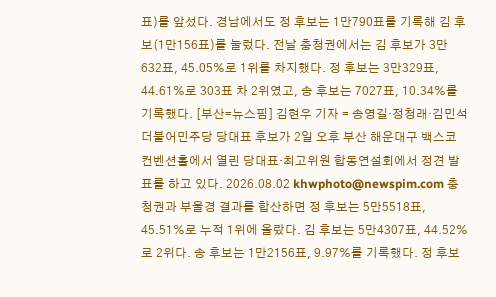표)를 앞섰다. 경남에서도 정 후보는 1만790표를 기록해 김 후보(1만156표)를 눌렀다. 전날 충청권에서는 김 후보가 3만632표, 45.05%로 1위를 차지했다. 정 후보는 3만329표, 44.61%로 303표 차 2위였고, 송 후보는 7027표, 10.34%를 기록했다. [부산=뉴스핌] 김현우 기자 = 송영길·정청래·김민석 더불어민주당 당대표 후보가 2일 오후 부산 해운대구 백스코 컨벤션홀에서 열린 당대표·최고위원 합동연설회에서 정견 발표를 하고 있다. 2026.08.02 khwphoto@newspim.com 충청권과 부울경 결과를 합산하면 정 후보는 5만5518표, 45.51%로 누적 1위에 올랐다. 김 후보는 5만4307표, 44.52%로 2위다. 송 후보는 1만2156표, 9.97%를 기록했다. 정 후보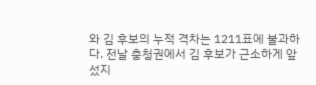와 김 후보의 누적 격차는 1211표에 불과하다. 전날 충청권에서 김 후보가 근소하게 앞섰지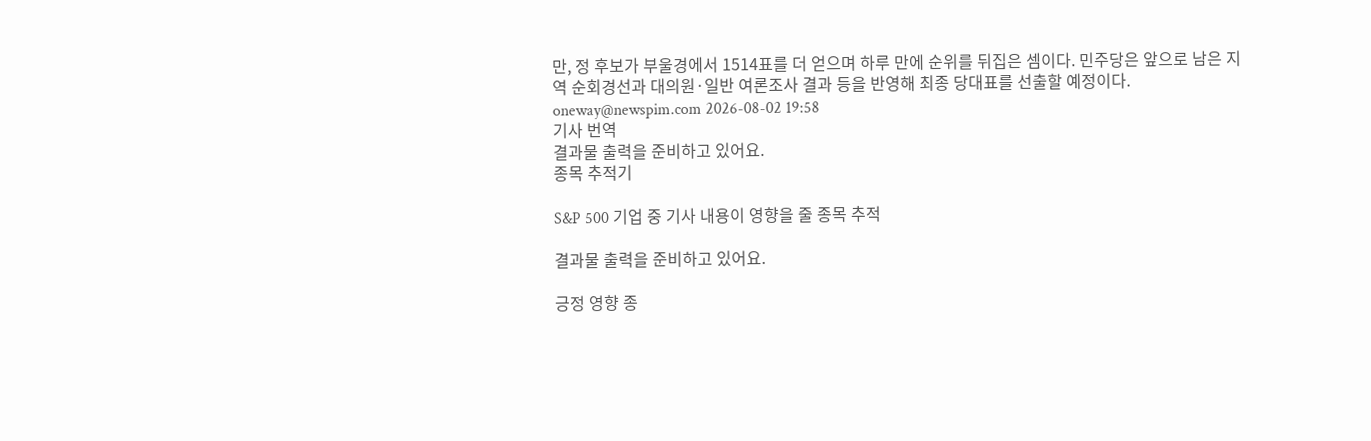만, 정 후보가 부울경에서 1514표를 더 얻으며 하루 만에 순위를 뒤집은 셈이다. 민주당은 앞으로 남은 지역 순회경선과 대의원·일반 여론조사 결과 등을 반영해 최종 당대표를 선출할 예정이다. oneway@newspim.com 2026-08-02 19:58
기사 번역
결과물 출력을 준비하고 있어요.
종목 추적기

S&P 500 기업 중 기사 내용이 영향을 줄 종목 추적

결과물 출력을 준비하고 있어요.

긍정 영향 종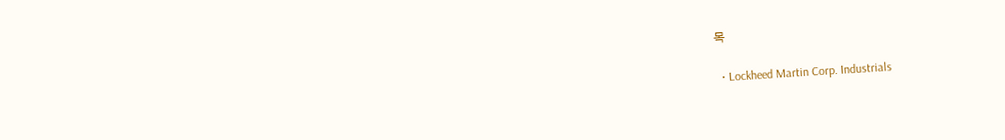목

  • Lockheed Martin Corp. Industrials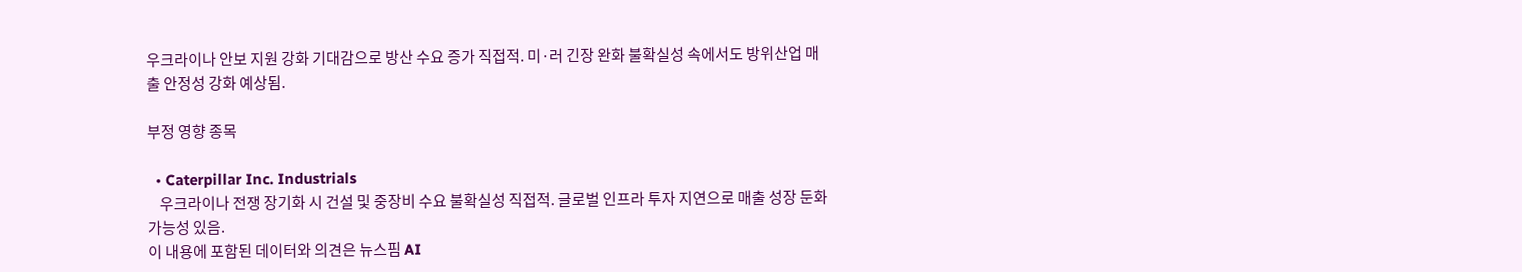우크라이나 안보 지원 강화 기대감으로 방산 수요 증가 직접적. 미·러 긴장 완화 불확실성 속에서도 방위산업 매출 안정성 강화 예상됨.

부정 영향 종목

  • Caterpillar Inc. Industrials
    우크라이나 전쟁 장기화 시 건설 및 중장비 수요 불확실성 직접적. 글로벌 인프라 투자 지연으로 매출 성장 둔화 가능성 있음.
이 내용에 포함된 데이터와 의견은 뉴스핌 AI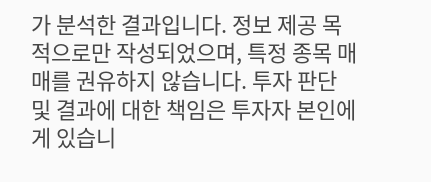가 분석한 결과입니다. 정보 제공 목적으로만 작성되었으며, 특정 종목 매매를 권유하지 않습니다. 투자 판단 및 결과에 대한 책임은 투자자 본인에게 있습니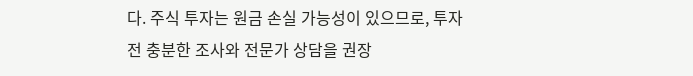다. 주식 투자는 원금 손실 가능성이 있으므로, 투자 전 충분한 조사와 전문가 상담을 권장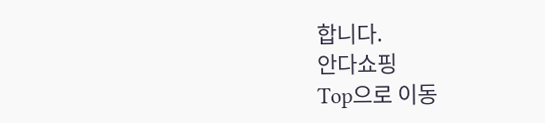합니다.
안다쇼핑
Top으로 이동